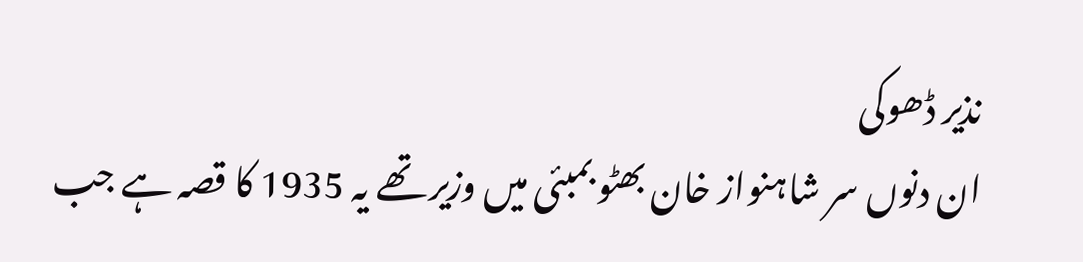نذیر ڈھوکی
ان دنوں سر شاہنواز خان بھٹو بمبئی میں وزیر تھے یہ 1935 کا قصہ ہے جب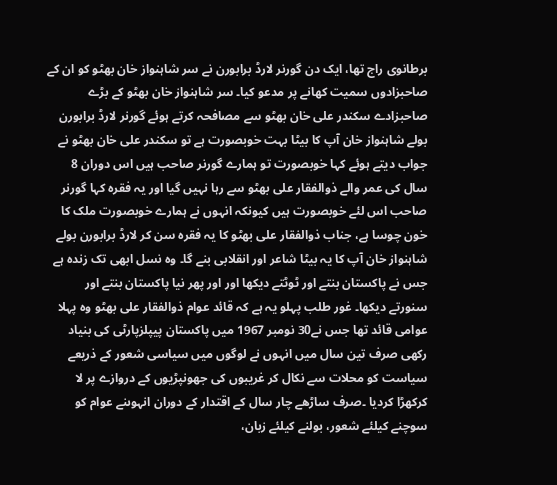برطانوی راج تھا، ایک دن گورنر لارڈ برابورن نے سر شاہنواز خان بھٹو کو ان کے صاحبزادوں سمیت کھانے پر مدعو کیا۔ سر شاہنواز خان بھٹو کے بڑے صاحبزادے سکندر علی خان بھٹو سے مصافحہ کرتے ہوئے گورنر لارڈ برابورن بولے شاہنواز خان آپ کا بیٹا بہت خوبصورت ہے تو سکندر علی خان بھٹو نے جواب دیتے ہوئے کہا خوبصورت تو ہمارے گورنر صاحب ہیں اس دوران 8 سال کی عمر والے ذوالفقار علی بھٹو سے رہا نہیں گیا اور یہ فقرہ کہا گورنر صاحب اس لئے خوبصورت ہیں کیونکہ انہوں نے ہمارے خوبصورت ملک کا خون چوسا ہے، جناب ذوالفقار علی بھٹو کا یہ فقرہ سن کر لارڈ برابورن بولے شاہنواز خان آپ کا یہ بیٹا شاعر اور انقلابی بنے گا۔ وہ نسل ابھی تک زندہ ہے جس نے پاکستان بنتے اور ٹوٹتے دیکھا اور اور پھر نیا پاکستان بنتے اور سنورتے دیکھا۔ غور طلب پہلو یہ ہے کہ قائد عوام ذوالفقار علی بھٹو وہ پہلا عوامی قائد تھا جس نے30 نومبر 1967 میں پاکستان پیپلزپارٹی کی بنیاد رکھی صرف تین سال میں انہوں نے لوگوں میں سیاسی شعور کے ذریعے سیاست کو محلات سے نکال کر غریبوں کی جھونپڑیوں کے دروازے پر لا کرکھڑا کردیا ۔صرف ساڑھے چار سال کے اقتدار کے دوران انہوںنے عوام کو سوچنے کیلئے شعور، بولنے کیلئے زبان،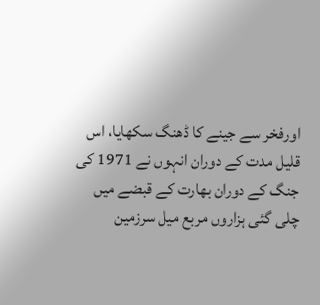اورفخر سے جینے کا ڈھنگ سکھایا، اس قلیل مدت کے دوران انہوں نے 1971 کی جنگ کے دوران بھارت کے قبضے میں چلی گئی ہزاروں مربع میل سرزمین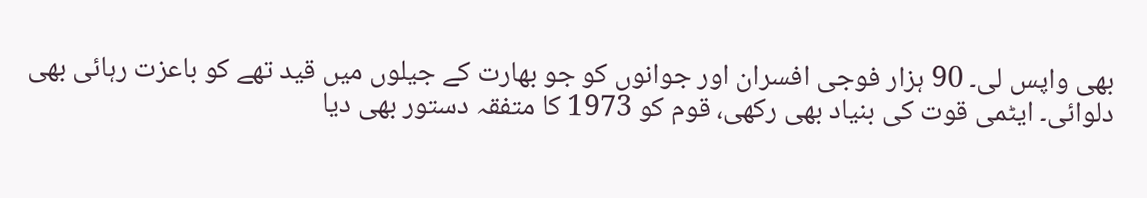بھی واپس لی۔ 90 ہزار فوجی افسران اور جوانوں کو جو بھارت کے جیلوں میں قید تھے کو باعزت رہائی بھی دلوائی۔ ایٹمی قوت کی بنیاد بھی رکھی، قوم کو 1973 کا متفقہ دستور بھی دیا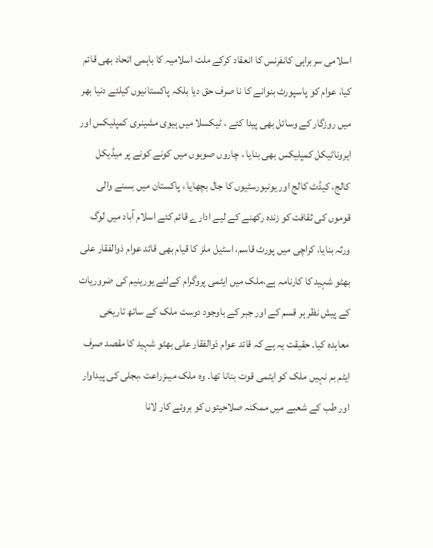اسلامی سربراہی کانفرنس کا انعقاد کرکے ملت اسلامیہ کا باہمی اتحاد بھی قائم کیا، عوام کو پاسپورٹ بنوانے کا نا صرف حق دیا بلکہ پاکستانیوں کیلئے دنیا بھر میں روزگار کے وسائل بھی پیدا کئے ، ٹیکسلا میں ہیوی مشینری کمپلیکس اور ایروناٹیکل کمپلیکس بھی بنایا ، چاروں صوبوں میں کونے کونے پر میڈیکل کالج، کیڈٹ کالج اور یونیورسٹیوں کا جال بچھایا ، پاکستان میں بسنے والی قوموں کی ثقافت کو زندہ رکھنے کے لیے ادارے قائم کئے اسلام آباد میں لوگ ورثہ بنایا، کراچی میں پورٹ قاسم، اسٹیل ملز کا قیام بھی قائد عوام ذوالفقار علی بھٹو شہید کا کارنامہ ہے،ملک میں ایٹمی پروگرام کےلئے یورینیم کی ضروریات کے پیش نظر ہر قسم کے اور جبر کے باوجود دوست ملک کے ساتھ تاریخی معاہدہ کیا۔ حقیقت یہ ہے کہ قائد عوام ذوالفقار علی بھٹو شہید کا مقصد صرف ایٹم بم نہیں ملک کو ایٹمی قوت بنانا تھا۔ وہ ملک میںزراعت ،بجلی کی پیداوار اور طب کے شعبے میں ممکنہ صلاحیتوں کو بروئے کار لانا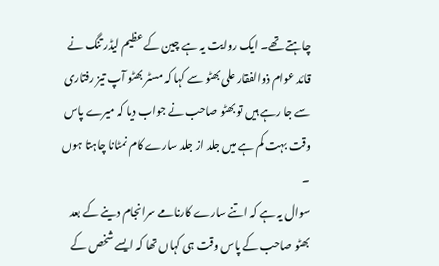چاہتے تھے۔ ایک روایت یہ ہے چین کے عظیم لیڈر تنگ نے قائد عوام ذوالفقار علی بھٹو سے کہا کہ مسٹر بھٹو آپ تیز رفتاری سے جا رہے ہیں تو بھٹو صاحب نے جواب دیا کہ میرے پاس وقت بہت کم ہے میں جلد از جلد سارے کام نمٹانا چاہتا ہوں ۔
سوال یہ ہے کہ اتنے سارے کارنامے سرانجام دینے کے بعد بھٹو صاحب کے پاس وقت ہی کہاں تھا کہ ایسے شخص کے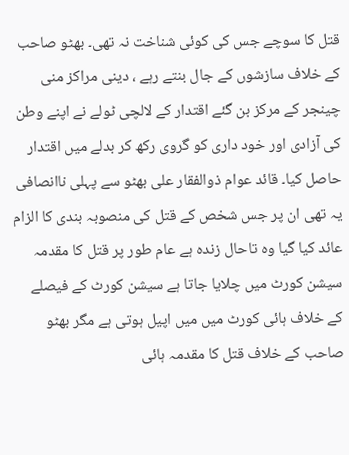قتل کا سوچے جس کی کوئی شناخت نہ تھی۔ بھٹو صاحب کے خلاف سازشوں کے جال بنتے رہے ، دینی مراکز منی چینجر کے مرکز بن گئے اقتدار کے لالچی ٹولے نے اپنے وطن کی آزادی اور خود داری کو گروی رکھ کر بدلے میں اقتدار حاصل کیا۔ قائد عوام ذوالفقار علی بھٹو سے پہلی ناانصافی یہ تھی ان پر جس شخص کے قتل کی منصوبہ بندی کا الزام عائد کیا گیا وہ تاحال زندہ ہے عام طور پر قتل کا مقدمہ سیشن کورٹ میں چلایا جاتا ہے سیشن کورٹ کے فیصلے کے خلاف ہائی کورٹ میں میں اپیل ہوتی ہے مگر بھٹو صاحب کے خلاف قتل کا مقدمہ ہائی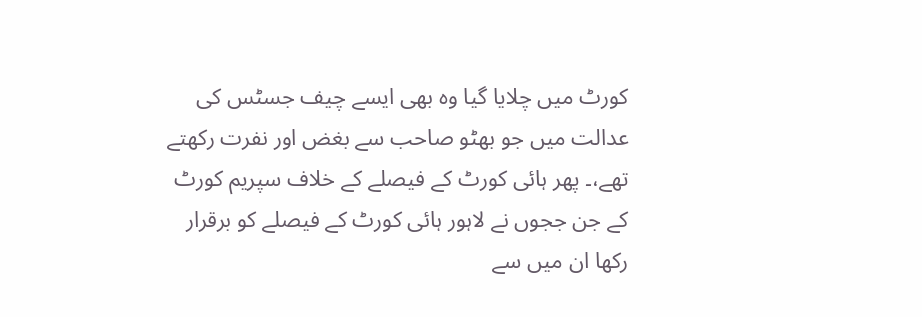کورٹ میں چلایا گیا وہ بھی ایسے چیف جسٹس کی عدالت میں جو بھٹو صاحب سے بغض اور نفرت رکھتے تھے،۔ پھر ہائی کورٹ کے فیصلے کے خلاف سپریم کورٹ کے جن ججوں نے لاہور ہائی کورٹ کے فیصلے کو برقرار رکھا ان میں سے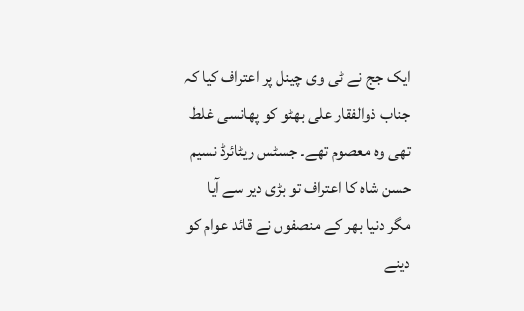ایک جج نے ٹی وی چینل پر اعتراف کیا کہ جناب ذوالفقار علی بھٹو کو پھانسی غلط تھی وہ معصوم تھے۔ جسٹس ریٹائرڈ نسیم حسن شاہ کا اعتراف تو بڑی دیر سے آیا مگر دنیا بھر کے منصفوں نے قائد عوام کو دینے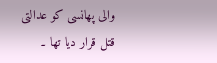والی پھانسی کو عدالتی قتل قرار دیا تھا ۔